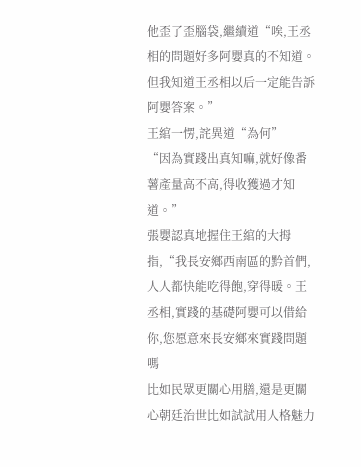他歪了歪腦袋,繼續道“唉,王丞相的問題好多阿嬰真的不知道。但我知道王丞相以后一定能告訴阿嬰答案。”
王綰一愣,詫異道“為何”
“因為實踐出真知嘛,就好像番薯產量高不高,得收獲過才知道。”
張嬰認真地握住王綰的大拇指,“我長安鄉西南區的黔首們,人人都快能吃得飽,穿得暖。王丞相,實踐的基礎阿嬰可以借給你,您愿意來長安鄉來實踐問題嗎
比如民眾更關心用膳,還是更關心朝廷治世比如試試用人格魅力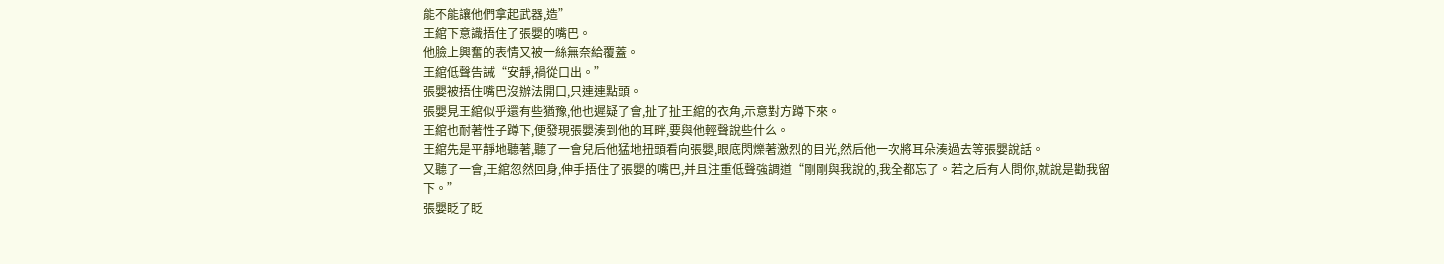能不能讓他們拿起武器,造”
王綰下意識捂住了張嬰的嘴巴。
他臉上興奮的表情又被一絲無奈給覆蓋。
王綰低聲告誡“安靜,禍從口出。”
張嬰被捂住嘴巴沒辦法開口,只連連點頭。
張嬰見王綰似乎還有些猶豫,他也遲疑了會,扯了扯王綰的衣角,示意對方蹲下來。
王綰也耐著性子蹲下,便發現張嬰湊到他的耳畔,要與他輕聲說些什么。
王綰先是平靜地聽著,聽了一會兒后他猛地扭頭看向張嬰,眼底閃爍著激烈的目光,然后他一次將耳朵湊過去等張嬰說話。
又聽了一會,王綰忽然回身,伸手捂住了張嬰的嘴巴,并且注重低聲強調道“剛剛與我說的,我全都忘了。若之后有人問你,就說是勸我留下。”
張嬰眨了眨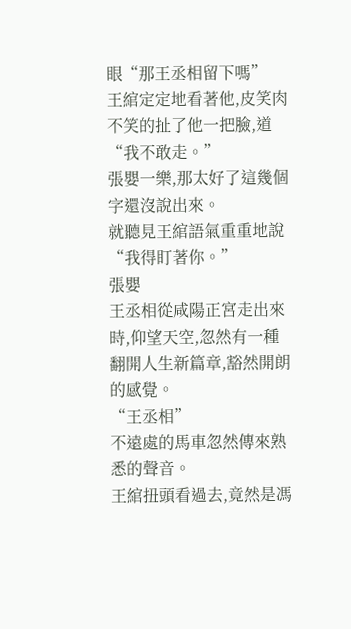眼“那王丞相留下嗎”
王綰定定地看著他,皮笑肉不笑的扯了他一把臉,道“我不敢走。”
張嬰一樂,那太好了這幾個字還沒說出來。
就聽見王綰語氣重重地說“我得盯著你。”
張嬰
王丞相從咸陽正宮走出來時,仰望天空,忽然有一種翻開人生新篇章,豁然開朗的感覺。
“王丞相”
不遠處的馬車忽然傳來熟悉的聲音。
王綰扭頭看過去,竟然是馮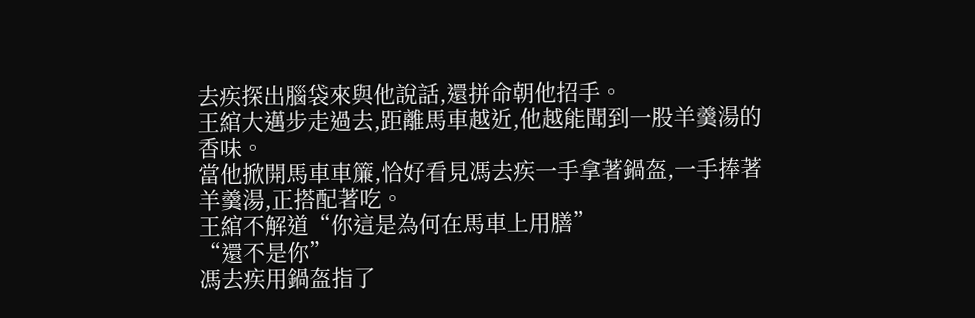去疾探出腦袋來與他說話,還拼命朝他招手。
王綰大邁步走過去,距離馬車越近,他越能聞到一股羊羹湯的香味。
當他掀開馬車車簾,恰好看見馮去疾一手拿著鍋盔,一手捧著羊羹湯,正搭配著吃。
王綰不解道“你這是為何在馬車上用膳”
“還不是你”
馮去疾用鍋盔指了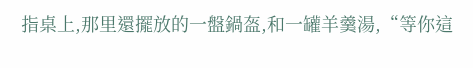指桌上,那里還擺放的一盤鍋盔,和一罐羊羹湯,“等你這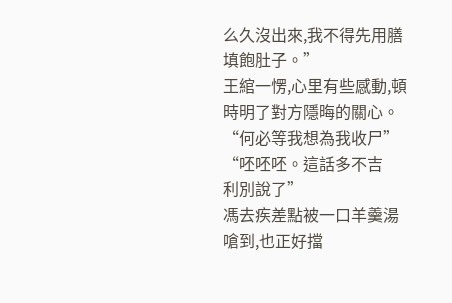么久沒出來,我不得先用膳填飽肚子。”
王綰一愣,心里有些感動,頓時明了對方隱晦的關心。
“何必等我想為我收尸”
“呸呸呸。這話多不吉
利別說了”
馮去疾差點被一口羊羹湯嗆到,也正好擋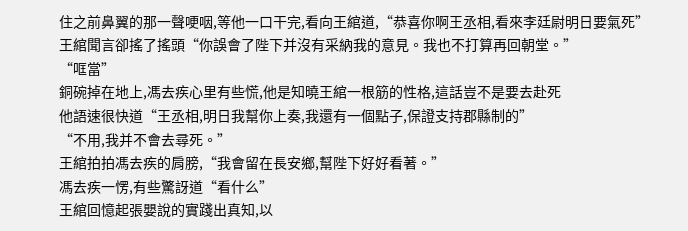住之前鼻翼的那一聲哽咽,等他一口干完,看向王綰道,“恭喜你啊王丞相,看來李廷尉明日要氣死”
王綰聞言卻搖了搖頭“你誤會了陛下并沒有采納我的意見。我也不打算再回朝堂。”
“哐當”
銅碗掉在地上,馮去疾心里有些慌,他是知曉王綰一根筋的性格,這話豈不是要去赴死
他語速很快道“王丞相,明日我幫你上奏,我還有一個點子,保證支持郡縣制的”
“不用,我并不會去尋死。”
王綰拍拍馮去疾的肩膀,“我會留在長安鄉,幫陛下好好看著。”
馮去疾一愣,有些驚訝道“看什么”
王綰回憶起張嬰說的實踐出真知,以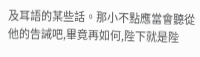及耳語的某些話。那小不點應當會聽從他的告誡吧,畢竟再如何,陛下就是陛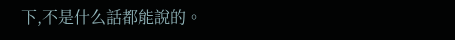下,不是什么話都能說的。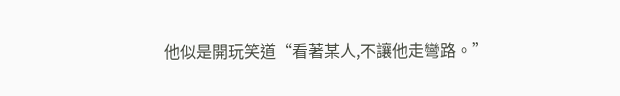他似是開玩笑道“看著某人,不讓他走彎路。”